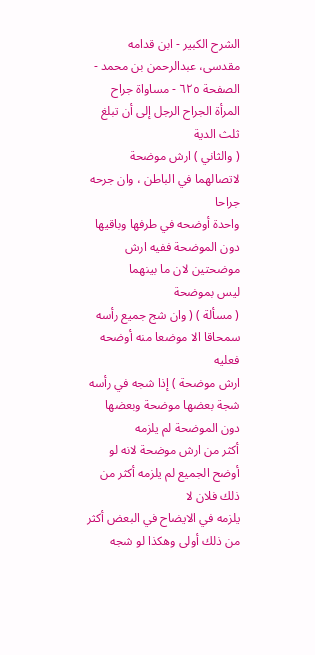الشرح الکبير - ابن قدامه مقدسی، عبدالرحمن بن محمد - الصفحة ٦٢٥ - مساواة جراح المرأة الجراح الرجل إلى أن تبلغ ثلث الدية
( والثاني ) ارش موضحة لاتصالهما في الباطن ، وان جرحه جراحا
واحدة أوضحه في طرفها وباقيها دون الموضحة ففيه ارش موضحتين لان ما بينهما
ليس بموضحة
( مسألة ) ( وان شج جميع رأسه سمحاقا الا موضعا منه أوضحه فعليه
ارش موضحة ) إذا شجه في رأسه شجة بعضها موضحة وبعضها دون الموضحة لم يلزمه
أكثر من ارش موضحة لانه لو أوضح الجميع لم يلزمه أكثر من ذلك فلان لا
يلزمه في الايضاح في البعض أكثر من ذلك أولى وهكذا لو شجه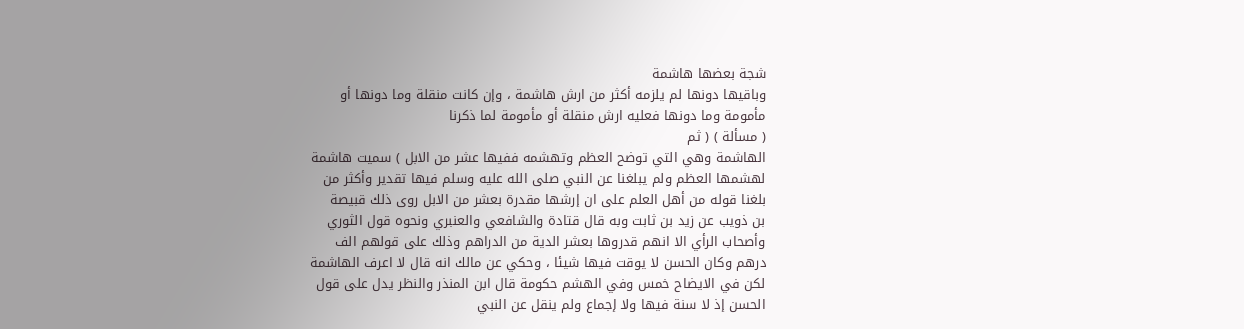شجة بعضها هاشمة
وباقيها دونها لم يلزمه أكثر من ارش هاشمة ، وإن كانت منقلة وما دونها أو
مأمومة وما دونها فعليه ارش منقلة أو مأمومة لما ذكرنا
( مسألة ) ( ثم
الهاشمة وهي التي توضح العظم وتهشمه ففيها عشر من الابل ) سميت هاشمة
لهشمها العظم ولم يبلغنا عن النبي صلى الله عليه وسلم فيها تقدير وأكثر من
بلغنا قوله من أهل العلم على ان إرشها مقدرة بعشر من الابل روى ذلك قبيصة
بن ذويب عن زيد بن ثابت وبه قال قتادة والشافعي والعنبري ونحوه قول الثوري
وأصحاب الرأي الا انهم قدروها بعشر الدية من الدراهم وذلك على قولهم الف
درهم وكان الحسن لا يوقت فيها شيئا ، وحكي عن مالك انه قال لا اعرف الهاشمة
لكن في الايضاح خمس وفي الهشم حكومة قال ابن المنذر والنظر يدل على قول
الحسن إذ لا سنة فيها ولا إجماع ولم ينقل عن النبي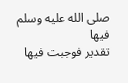صلى الله عليه وسلم فيها
تقدير فوجبت فيها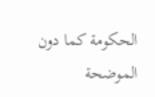الحكومة كما دون الموضحة